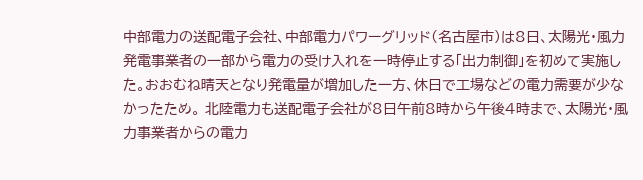中部電力の送配電子会社、中部電力パワーグリッド(名古屋市)は8日、太陽光・風力発電事業者の一部から電力の受け入れを一時停止する「出力制御」を初めて実施した。おおむね晴天となり発電量が増加した一方、休日で工場などの電力需要が少なかったため。 北陸電力も送配電子会社が8日午前8時から午後4時まで、太陽光・風力事業者からの電力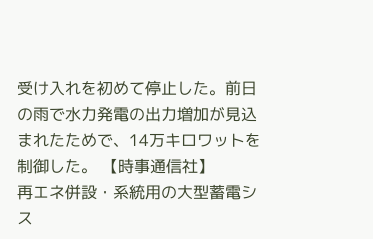受け入れを初めて停止した。前日の雨で水力発電の出力増加が見込まれたためで、14万キロワットを制御した。 【時事通信社】
再エネ併設・系統用の大型蓄電シス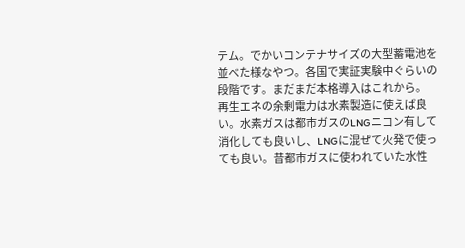テム。でかいコンテナサイズの大型蓄電池を並べた様なやつ。各国で実証実験中ぐらいの段階です。まだまだ本格導入はこれから。
再生エネの余剰電力は水素製造に使えば良い。水素ガスは都市ガスのLNGニコン有して消化しても良いし、LNGに混ぜて火発で使っても良い。昔都市ガスに使われていた水性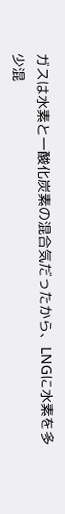ガスは水素と一酸化炭素の混合気だったから、LNGに水素を多少混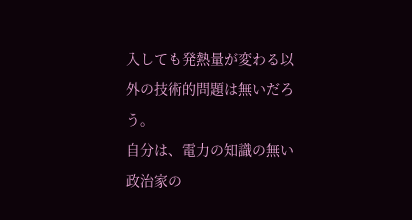入しても発熱量が変わる以外の技術的問題は無いだろう。
自分は、電力の知識の無い政治家の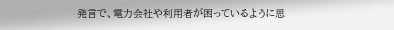発言で、電力会社や利用者が困っているように思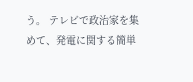う。 テレビで政治家を集めて、発電に関する簡単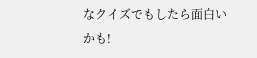なクイズでもしたら面白いかも!